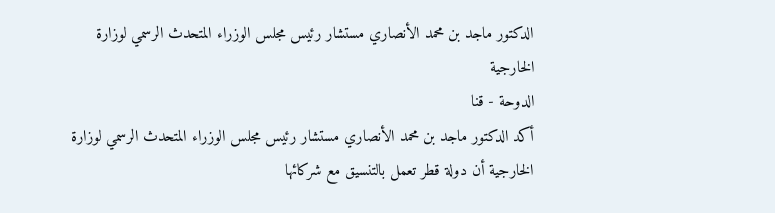الدكتور ماجد بن محمد الأنصاري مستشار رئيس مجلس الوزراء المتحدث الرسمي لوزارة الخارجية
الدوحة - قنا
أكد الدكتور ماجد بن محمد الأنصاري مستشار رئيس مجلس الوزراء المتحدث الرسمي لوزارة الخارجية أن دولة قطر تعمل بالتنسيق مع شركائها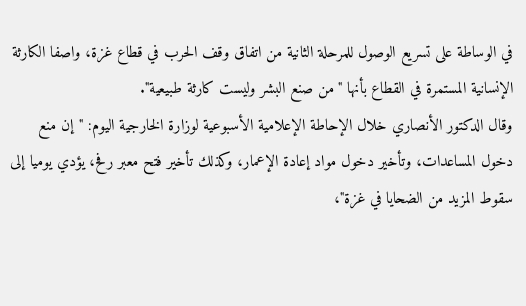في الوساطة على تسريع الوصول للمرحلة الثانية من اتفاق وقف الحرب في قطاع غزة، واصفا الكارثة الإنسانية المستمرة في القطاع بأنها "من صنع البشر وليست كارثة طبيعية".
وقال الدكتور الأنصاري خلال الإحاطة الإعلامية الأسبوعية لوزارة الخارجية اليوم: "إن منع دخول المساعدات، وتأخير دخول مواد إعادة الإعمار، وكذلك تأخير فتح معبر رفح، يؤدي يوميا إلى سقوط المزيد من الضحايا في غزة"،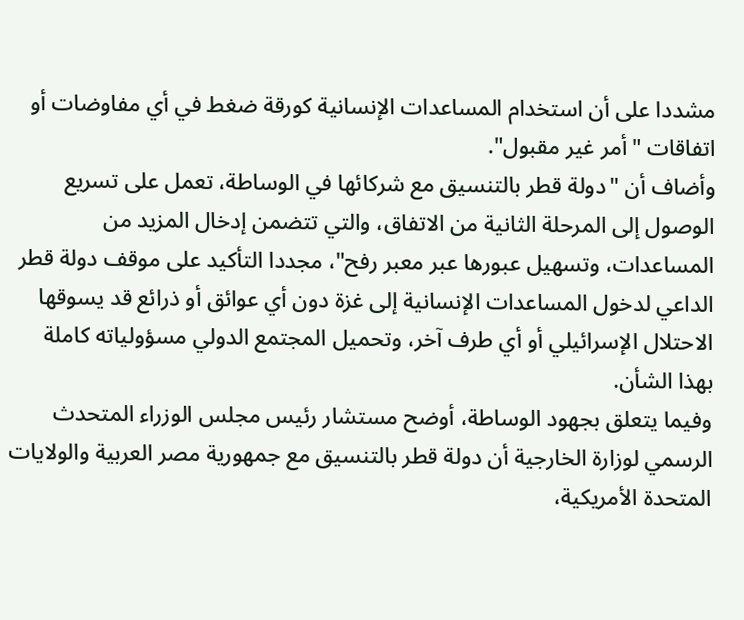مشددا على أن استخدام المساعدات الإنسانية كورقة ضغط في أي مفاوضات أو اتفاقات "أمر غير مقبول".
وأضاف أن "دولة قطر بالتنسيق مع شركائها في الوساطة، تعمل على تسريع الوصول إلى المرحلة الثانية من الاتفاق، والتي تتضمن إدخال المزيد من المساعدات، وتسهيل عبورها عبر معبر رفح"، مجددا التأكيد على موقف دولة قطر الداعي لدخول المساعدات الإنسانية إلى غزة دون أي عوائق أو ذرائع قد يسوقها الاحتلال الإسرائيلي أو أي طرف آخر، وتحميل المجتمع الدولي مسؤولياته كاملة بهذا الشأن.
وفيما يتعلق بجهود الوساطة، أوضح مستشار رئيس مجلس الوزراء المتحدث الرسمي لوزارة الخارجية أن دولة قطر بالتنسيق مع جمهورية مصر العربية والولايات المتحدة الأمريكية،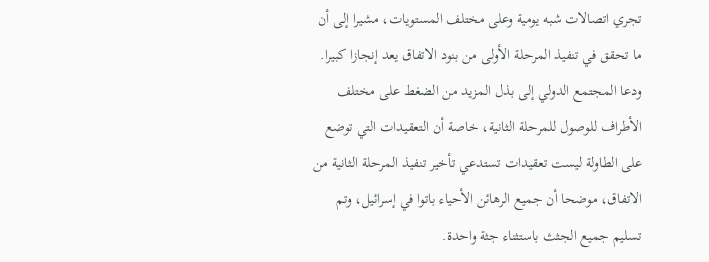تجري اتصالات شبه يومية وعلى مختلف المستويات، مشيرا إلى أن ما تحقق في تنفيذ المرحلة الأولى من بنود الاتفاق يعد إنجازا كبيرا.
ودعا المجتمع الدولي إلى بذل المزيد من الضغط على مختلف الأطراف للوصول للمرحلة الثانية، خاصة أن التعقيدات التي توضع على الطاولة ليست تعقيدات تستدعي تأخير تنفيذ المرحلة الثانية من الاتفاق، موضحا أن جميع الرهائن الأحياء باتوا في إسرائيل، وتم تسليم جميع الجثث باستثناء جثة واحدة.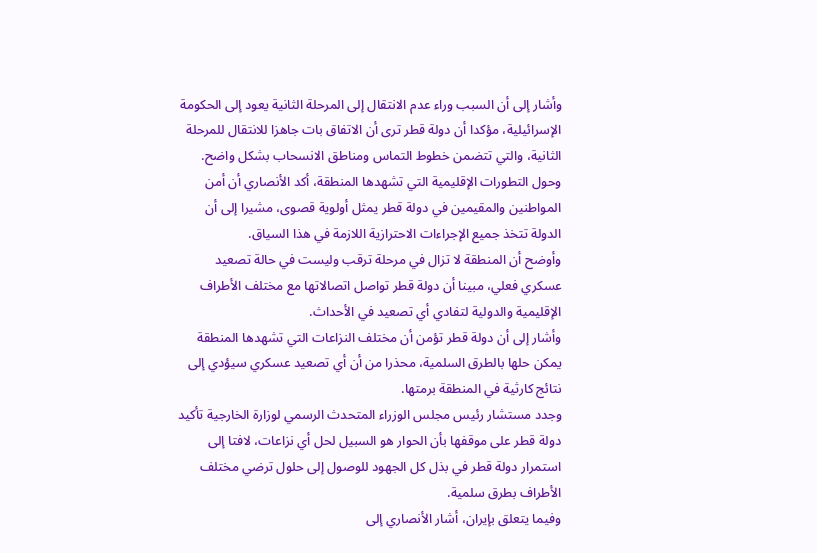وأشار إلى أن السبب وراء عدم الانتقال إلى المرحلة الثانية يعود إلى الحكومة الإسرائيلية، مؤكدا أن دولة قطر ترى أن الاتفاق بات جاهزا للانتقال للمرحلة الثانية، والتي تتضمن خطوط التماس ومناطق الانسحاب بشكل واضح.
وحول التطورات الإقليمية التي تشهدها المنطقة، أكد الأنصاري أن أمن المواطنين والمقيمين في دولة قطر يمثل أولوية قصوى، مشيرا إلى أن الدولة تتخذ جميع الإجراءات الاحترازية اللازمة في هذا السياق.
وأوضح أن المنطقة لا تزال في مرحلة ترقب وليست في حالة تصعيد عسكري فعلي، مبينا أن دولة قطر تواصل اتصالاتها مع مختلف الأطراف الإقليمية والدولية لتفادي أي تصعيد في الأحداث.
وأشار إلى أن دولة قطر تؤمن أن مختلف النزاعات التي تشهدها المنطقة يمكن حلها بالطرق السلمية، محذرا من أن أي تصعيد عسكري سيؤدي إلى نتائج كارثية في المنطقة برمتها.
وجدد مستشار رئيس مجلس الوزراء المتحدث الرسمي لوزارة الخارجية تأكيد دولة قطر على موقفها بأن الحوار هو السبيل لحل أي نزاعات، لافتا إلى استمرار دولة قطر في بذل كل الجهود للوصول إلى حلول ترضي مختلف الأطراف بطرق سلمية.
وفيما يتعلق بإيران، أشار الأنصاري إلى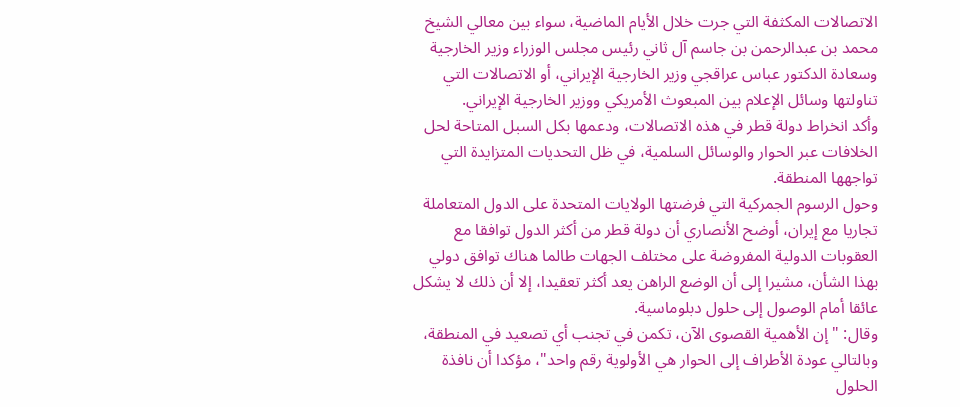الاتصالات المكثفة التي جرت خلال الأيام الماضية، سواء بين معالي الشيخ محمد بن عبدالرحمن بن جاسم آل ثاني رئيس مجلس الوزراء وزير الخارجية وسعادة الدكتور عباس عراقجي وزير الخارجية الإيراني، أو الاتصالات التي تناولتها وسائل الإعلام بين المبعوث الأمريكي ووزير الخارجية الإيراني.
وأكد انخراط دولة قطر في هذه الاتصالات، ودعمها بكل السبل المتاحة لحل الخلافات عبر الحوار والوسائل السلمية، في ظل التحديات المتزايدة التي تواجهها المنطقة.
وحول الرسوم الجمركية التي فرضتها الولايات المتحدة على الدول المتعاملة تجاريا مع إيران، أوضح الأنصاري أن دولة قطر من أكثر الدول توافقا مع العقوبات الدولية المفروضة على مختلف الجهات طالما هناك توافق دولي بهذا الشأن، مشيرا إلى أن الوضع الراهن يعد أكثر تعقيدا، إلا أن ذلك لا يشكل عائقا أمام الوصول إلى حلول دبلوماسية.
وقال: "إن الأهمية القصوى الآن، تكمن في تجنب أي تصعيد في المنطقة، وبالتالي عودة الأطراف إلى الحوار هي الأولوية رقم واحد"، مؤكدا أن نافذة الحلول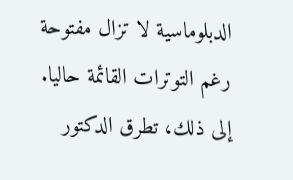الدبلوماسية لا تزال مفتوحة رغم التوترات القائمة حاليا.
إلى ذلك، تطرق الدكتور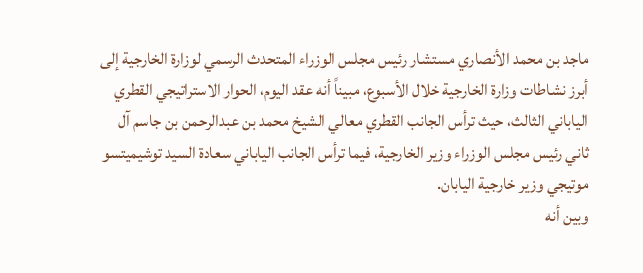ماجد بن محمد الأنصاري مستشار رئيس مجلس الوزراء المتحدث الرسمي لوزارة الخارجية إلى أبرز نشاطات وزارة الخارجية خلال الأسبوع، مبيناً أنه عقد اليوم، الحوار الاستراتيجي القطري الياباني الثالث، حيث ترأس الجانب القطري معالي الشيخ محمد بن عبدالرحمن بن جاسم آل ثاني رئيس مجلس الوزراء وزير الخارجية، فيما ترأس الجانب الياباني سعادة السيد توشيميتسو موتيجي وزير خارجية اليابان.
وبين أنه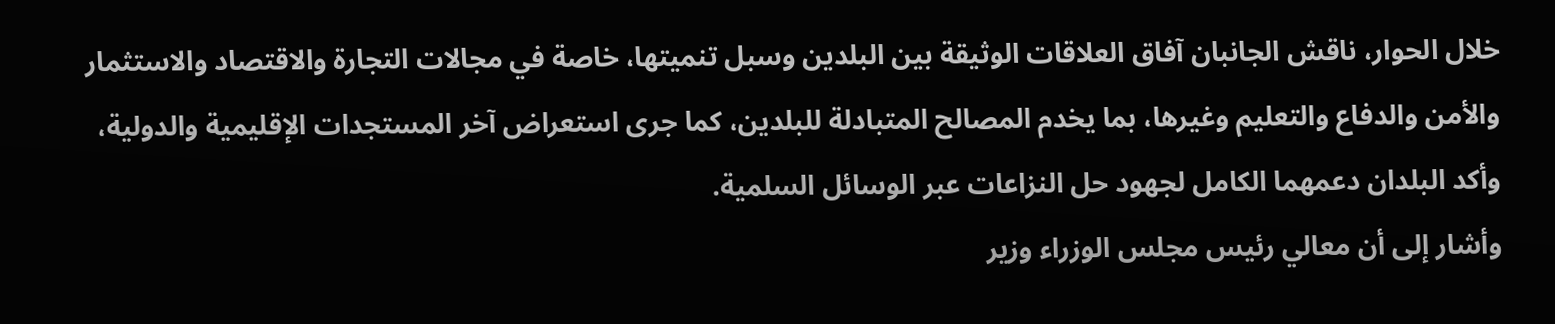خلال الحوار، ناقش الجانبان آفاق العلاقات الوثيقة بين البلدين وسبل تنميتها، خاصة في مجالات التجارة والاقتصاد والاستثمار والأمن والدفاع والتعليم وغيرها، بما يخدم المصالح المتبادلة للبلدين، كما جرى استعراض آخر المستجدات الإقليمية والدولية، وأكد البلدان دعمهما الكامل لجهود حل النزاعات عبر الوسائل السلمية.
وأشار إلى أن معالي رئيس مجلس الوزراء وزير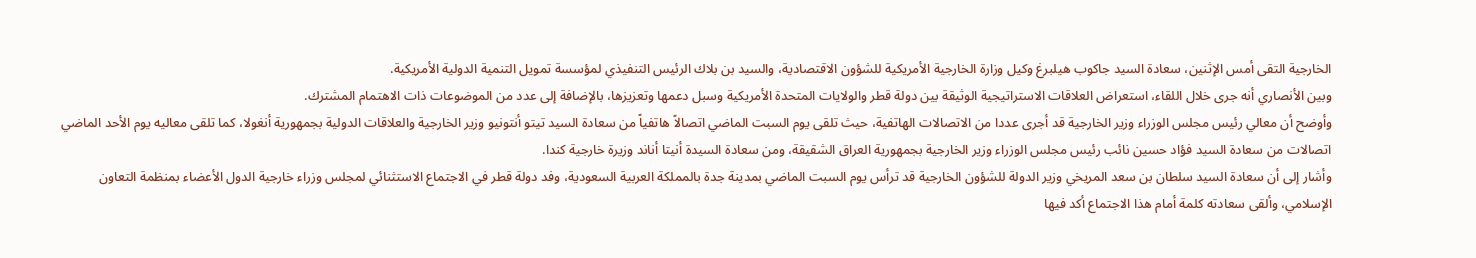الخارجية التقى أمس الإثنين، سعادة السيد جاكوب هيلبرغ وكيل وزارة الخارجية الأمريكية للشؤون الاقتصادية، والسيد بن بلاك الرئيس التنفيذي لمؤسسة تمويل التنمية الدولية الأمريكية.
وبين الأنصاري أنه جرى خلال اللقاء، استعراض العلاقات الاستراتيجية الوثيقة بين دولة قطر والولايات المتحدة الأمريكية وسبل دعمها وتعزيزها، بالإضافة إلى عدد من الموضوعات ذات الاهتمام المشترك.
وأوضح أن معالي رئيس مجلس الوزراء وزير الخارجية قد أجرى عددا من الاتصالات الهاتفية، حيث تلقى يوم السبت الماضي اتصالاً هاتفياً من سعادة السيد تيتو أنتونيو وزير الخارجية والعلاقات الدولية بجمهورية أنغولا، كما تلقى معاليه يوم الأحد الماضي اتصالات من سعادة السيد فؤاد حسين نائب رئيس مجلس الوزراء وزير الخارجية بجمهورية العراق الشقيقة، ومن سعادة السيدة أنيتا أناند وزيرة خارجية كندا.
وأشار إلى أن سعادة السيد سلطان بن سعد المريخي وزير الدولة للشؤون الخارجية قد ترأس يوم السبت الماضي بمدينة جدة بالمملكة العربية السعودية، وفد دولة قطر في الاجتماع الاستثنائي لمجلس وزراء خارجية الدول الأعضاء بمنظمة التعاون الإسلامي، وألقى سعادته كلمة أمام هذا الاجتماع أكد فيها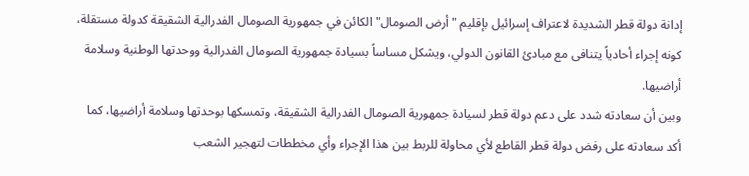إدانة دولة قطر الشديدة لاعتراف إسرائيل بإقليم "أرض الصومال" الكائن في جمهورية الصومال الفدرالية الشقيقة كدولة مستقلة، كونه إجراء أحادياً يتنافى مع مبادئ القانون الدولي، ويشكل مساساً بسيادة جمهورية الصومال الفدرالية ووحدتها الوطنية وسلامة أراضيها.
وبين أن سعادته شدد على دعم دولة قطر لسيادة جمهورية الصومال الفدرالية الشقيقة، وتمسكها بوحدتها وسلامة أراضيها، كما أكد سعادته على رفض دولة قطر القاطع لأي محاولة للربط بين هذا الإجراء وأي مخططات لتهجير الشعب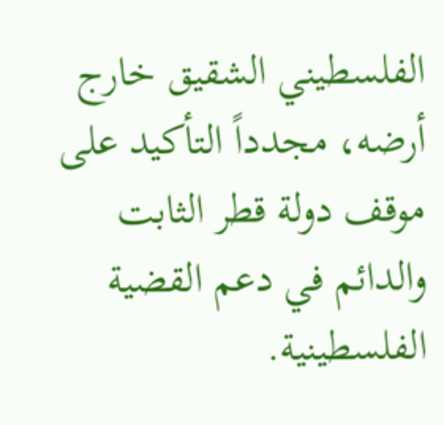الفلسطيني الشقيق خارج أرضه، مجدداً التأكيد على موقف دولة قطر الثابت والدائم في دعم القضية الفلسطينية.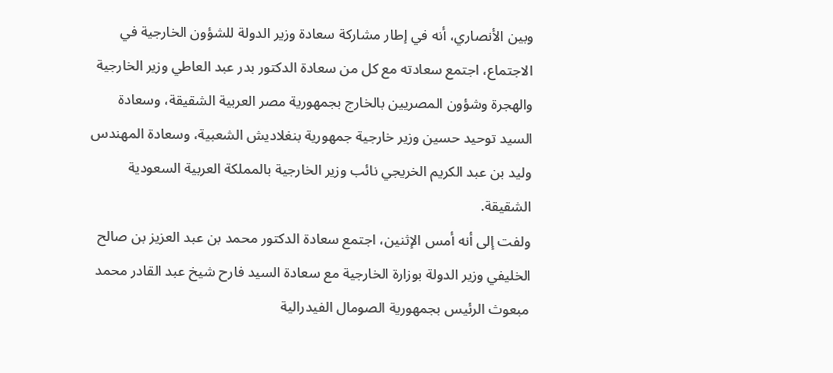وبين الأنصاري، أنه في إطار مشاركة سعادة وزير الدولة للشؤون الخارجية في الاجتماع، اجتمع سعادته مع كل من سعادة الدكتور بدر عبد العاطي وزير الخارجية والهجرة وشؤون المصريين بالخارج بجمهورية مصر العربية الشقيقة، وسعادة السيد توحيد حسين وزير خارجية جمهورية بنغلاديش الشعبية، وسعادة المهندس وليد بن عبد الكريم الخريجي نائب وزير الخارجية بالمملكة العربية السعودية الشقيقة.
ولفت إلى أنه أمس الإثنين، اجتمع سعادة الدكتور محمد بن عبد العزيز بن صالح الخليفي وزير الدولة بوزارة الخارجية مع سعادة السيد فارح شيخ عبد القادر محمد مبعوث الرئيس بجمهورية الصومال الفيدرالية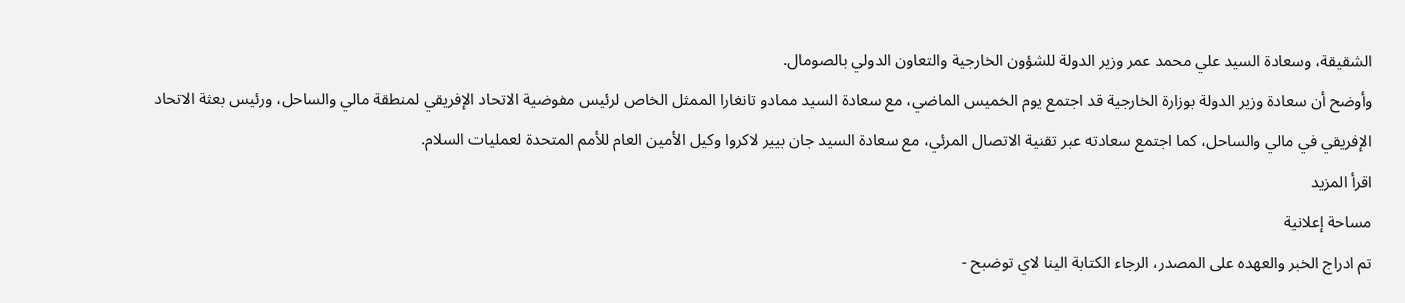الشقيقة، وسعادة السيد علي محمد عمر وزير الدولة للشؤون الخارجية والتعاون الدولي بالصومال.
وأوضح أن سعادة وزير الدولة بوزارة الخارجية قد اجتمع يوم الخميس الماضي، مع سعادة السيد ممادو تانغارا الممثل الخاص لرئيس مفوضية الاتحاد الإفريقي لمنطقة مالي والساحل، ورئيس بعثة الاتحاد الإفريقي في مالي والساحل، كما اجتمع سعادته عبر تقنية الاتصال المرئي، مع سعادة السيد جان بيير لاكروا وكيل الأمين العام للأمم المتحدة لعمليات السلام.
اقرأ المزيد
مساحة إعلانية
تم ادراج الخبر والعهده على المصدر، الرجاء الكتابة الينا لاي توضبح -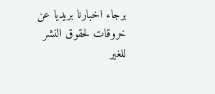برجاء اخبارنا بريديا عن خروقات لحقوق النشر للغير